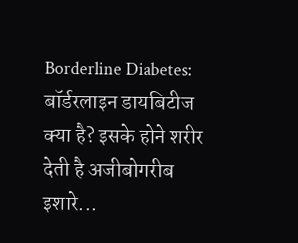Borderline Diabetes: बॉर्डरलाइन डायबिटीज क्या है? इसके होने शरीर देती है अजीबोगरीब इशारे...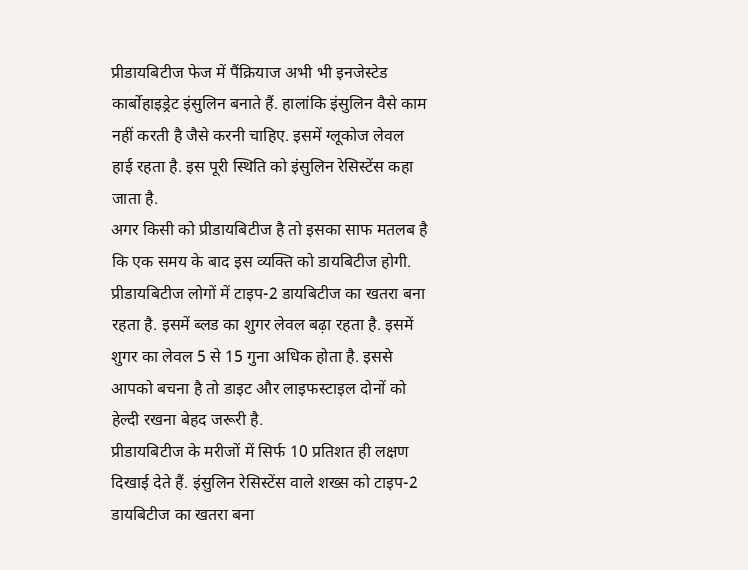प्रीडायबिटीज फेज में पैंक्रियाज अभी भी इनजेस्टेड कार्बोहाइड्रेट इंसुलिन बनाते हैं. हालांकि इंसुलिन वैसे काम नहीं करती है जैसे करनी चाहिए. इसमें ग्लूकोज लेवल हाई रहता है. इस पूरी स्थिति को इंसुलिन रेसिस्टेंस कहा जाता है.
अगर किसी को प्रीडायबिटीज है तो इसका साफ मतलब है कि एक समय के बाद इस व्यक्ति को डायबिटीज होगी. प्रीडायबिटीज लोगों में टाइप-2 डायबिटीज का खतरा बना रहता है. इसमें ब्लड का शुगर लेवल बढ़ा रहता है. इसमें शुगर का लेवल 5 से 15 गुना अधिक होता है. इससे आपको बचना है तो डाइट और लाइफस्टाइल दोनों को हेल्दी रखना बेहद जरूरी है.
प्रीडायबिटीज के मरीजों में सिर्फ 10 प्रतिशत ही लक्षण दिखाई देते हैं. इंसुलिन रेसिस्टेंस वाले शख्स को टाइप-2 डायबिटीज का खतरा बना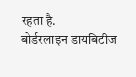रहता है.
बोर्डरलाइन डायबिटीज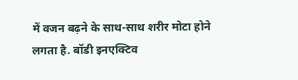में वजन बढ़ने के साथ-साथ शरीर मोटा होने लगता है. बॉडी इनएक्टिव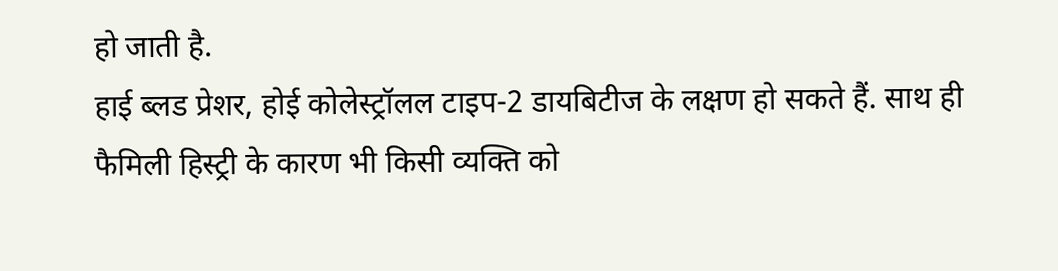हो जाती है.
हाई ब्लड प्रेशर, होई कोलेस्ट्रॉलल टाइप-2 डायबिटीज के लक्षण हो सकते हैं. साथ ही फैमिली हिस्ट्री के कारण भी किसी व्यक्ति को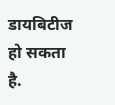डायबिटीज हो सकता है.